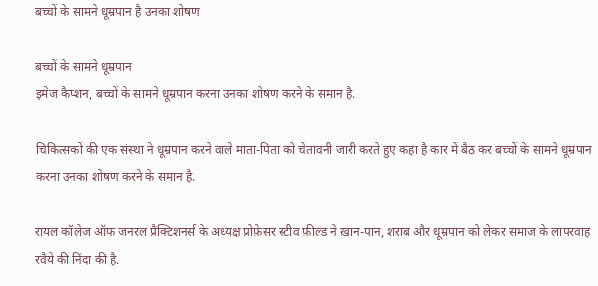बच्चों के सामने धूम्रपान है उनका शोषण

बच्चों के सामने धूम्रपान
इमेज कैप्शन, बच्चों के सामने धूम्रपान करना उनका शोषण करने के समान है.

चिकित्सकों की एक संस्था ने धूम्रपान करने वाले माता-पिता को चेतावनी जारी करते हुए कहा है कार में बैठ कर बच्चों के सामने धूम्रपान करना उनका शोषण करने के समान है.

रायल कॉलेज ऑफ जनरल प्रैक्टिशनर्स के अध्यक्ष प्रोफ़ेसर स्टीव फ़ील्ड ने ख़ान-पान, शराब और धूम्रपान को लेकर समाज के लापरवाह रवैये की निंदा की है.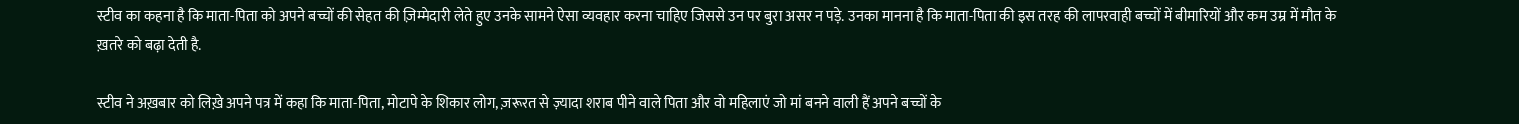स्टीव का कहना है कि माता-पिता को अपने बच्चों की सेहत की ज़िम्मेदारी लेते हुए उनके सामने ऐसा व्यवहार करना चाहिए जिससे उन पर बुरा असर न पड़े. उनका मानना है कि माता-पिता की इस तरह की लापरवाही बच्चों में बीमारियों और कम उम्र में मौत के ख़तरे को बढ़ा देती है.

स्टीव ने अख़बार को लिख़े अपने पत्र में कहा कि माता-पिता, मोटापे के शिकार लोग, ज़रूरत से ज़्यादा शराब पीने वाले पिता और वो महिलाएं जो मां बनने वाली हैं अपने बच्चों के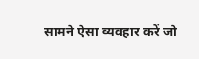सामने ऐसा व्यवहार करें जो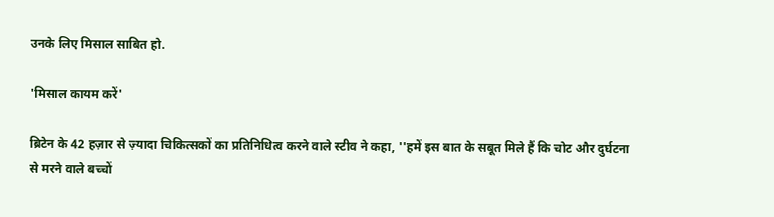उनके लिए मिसाल साबित हो.

'मिसाल कायम करें'

ब्रिटेन के 42 हज़ार से ज़्यादा चिकित्सकों का प्रतिनिधित्व करने वाले स्टीव ने कहा, ''हमें इस बात के सबूत मिले हैं कि चोट और दुर्घटना से मरने वाले बच्चों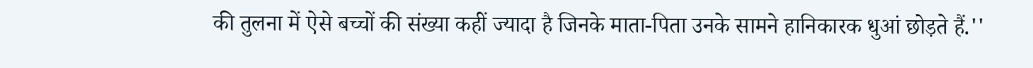की तुलना में ऐसे बच्चों की संख्या कहीं ज्यादा है जिनके माता-पिता उनके सामने हानिकारक धुआं छोड़ते हैं.''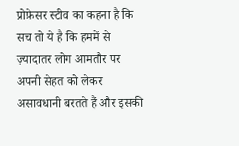प्रोफ़ेसर स्टीव का कहना है कि सच तो ये है कि हममें से ज़्यादातर लोग आमतौर पर अपनी सेहत को लेकर असावधानी बरतते हैं और इसकी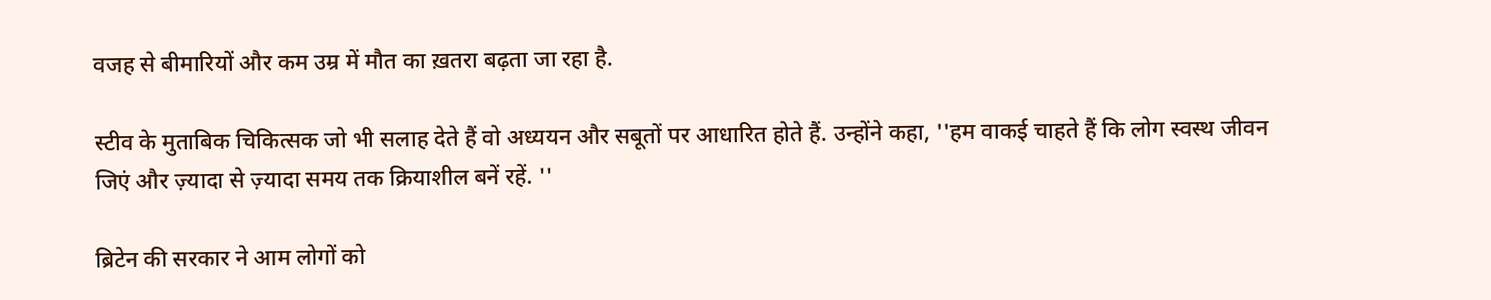वजह से बीमारियों और कम उम्र में मौत का ख़तरा बढ़ता जा रहा है.

स्टीव के मुताबिक चिकित्सक जो भी सलाह देते हैं वो अध्ययन और सबूतों पर आधारित होते हैं. उन्होंने कहा, ''हम वाकई चाहते हैं कि लोग स्वस्थ जीवन जिएं और ज़्यादा से ज़्यादा समय तक क्रियाशील बनें रहें. ''

ब्रिटेन की सरकार ने आम लोगों को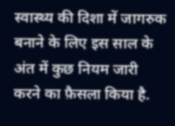स्वास्थ्य की दिशा में जागरुक बनाने के लिए इस साल के अंत में कुछ नियम जारी करने का फ़ैसला किया है.